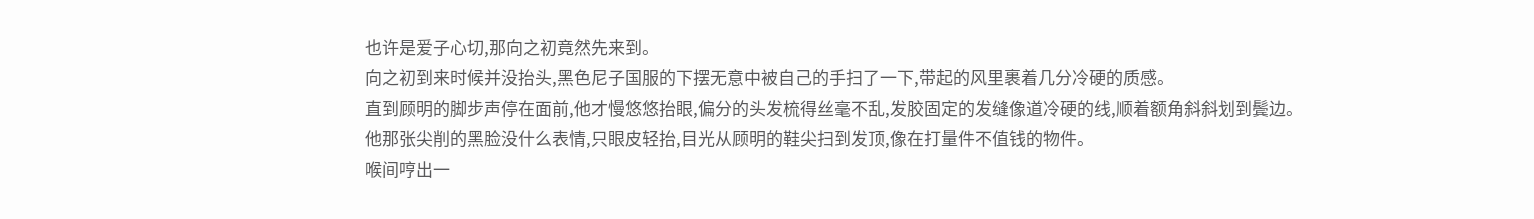也许是爱子心切,那向之初竟然先来到。
向之初到来时候并没抬头,黑色尼子国服的下摆无意中被自己的手扫了一下,带起的风里裹着几分冷硬的质感。
直到顾明的脚步声停在面前,他才慢悠悠抬眼,偏分的头发梳得丝毫不乱,发胶固定的发缝像道冷硬的线,顺着额角斜斜划到鬓边。
他那张尖削的黑脸没什么表情,只眼皮轻抬,目光从顾明的鞋尖扫到发顶,像在打量件不值钱的物件。
喉间哼出一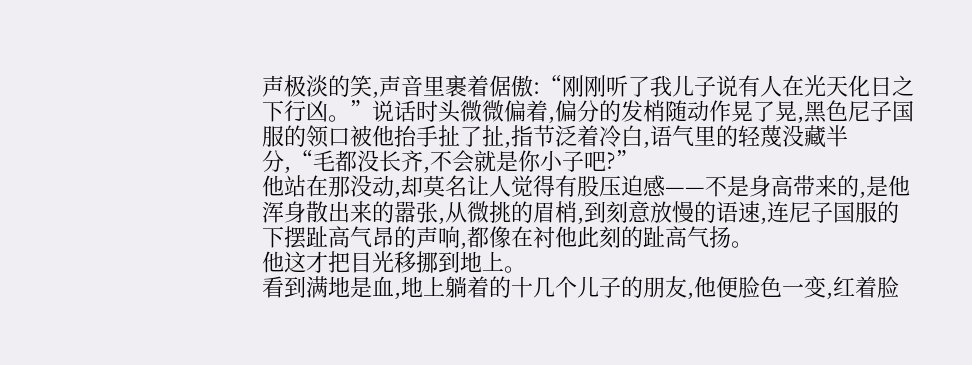声极淡的笑,声音里裹着倨傲:“刚刚听了我儿子说有人在光天化日之下行凶。”说话时头微微偏着,偏分的发梢随动作晃了晃,黑色尼子国服的领口被他抬手扯了扯,指节泛着冷白,语气里的轻蔑没藏半分,“毛都没长齐,不会就是你小子吧?”
他站在那没动,却莫名让人觉得有股压迫感——不是身高带来的,是他浑身散出来的嚣张,从微挑的眉梢,到刻意放慢的语速,连尼子国服的下摆趾高气昂的声响,都像在衬他此刻的趾高气扬。
他这才把目光移挪到地上。
看到满地是血,地上躺着的十几个儿子的朋友,他便脸色一变,红着脸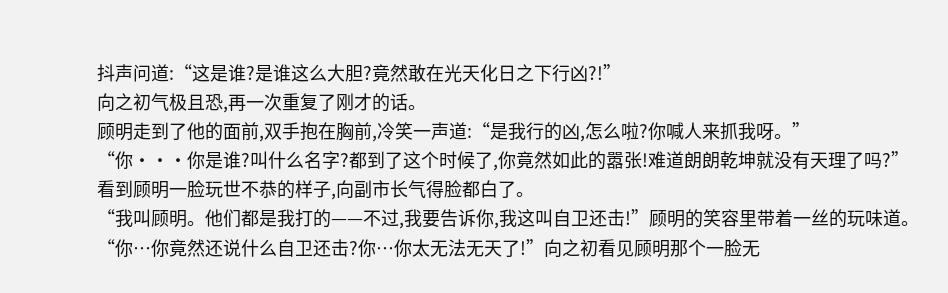抖声问道:“这是谁?是谁这么大胆?竟然敢在光天化日之下行凶?!”
向之初气极且恐,再一次重复了刚才的话。
顾明走到了他的面前,双手抱在胸前,冷笑一声道:“是我行的凶,怎么啦?你喊人来抓我呀。”
“你···你是谁?叫什么名字?都到了这个时候了,你竟然如此的嚣张!难道朗朗乾坤就没有天理了吗?”看到顾明一脸玩世不恭的样子,向副市长气得脸都白了。
“我叫顾明。他们都是我打的——不过,我要告诉你,我这叫自卫还击!”顾明的笑容里带着一丝的玩味道。
“你…你竟然还说什么自卫还击?你…你太无法无天了!”向之初看见顾明那个一脸无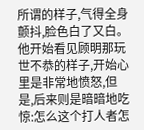所谓的样子,气得全身颤抖,脸色白了又白。
他开始看见顾明那玩世不恭的样子,开始心里是非常地愤怒,但是,后来则是暗暗地吃惊:怎么这个打人者怎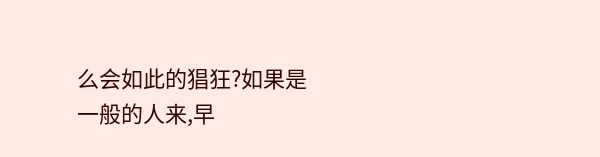么会如此的猖狂?如果是一般的人来,早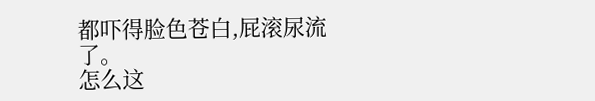都吓得脸色苍白,屁滚尿流了。
怎么这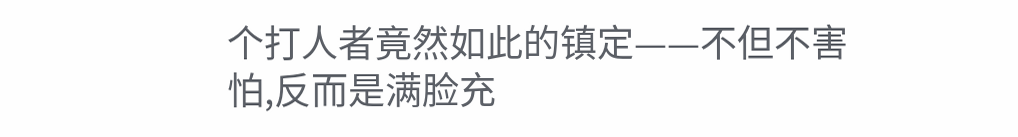个打人者竟然如此的镇定——不但不害怕,反而是满脸充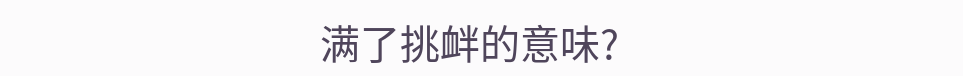满了挑衅的意味?